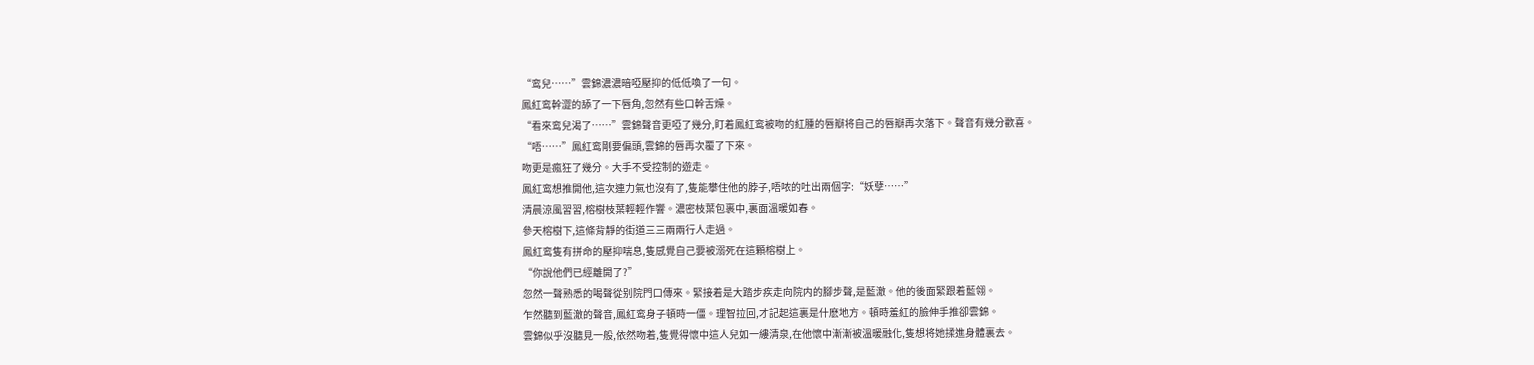“鸾兒……”雲錦濃濃暗啞壓抑的低低喚了一句。
鳳紅鸾幹澀的舔了一下唇角,忽然有些口幹舌燥。
“看來鸾兒渴了……”雲錦聲音更啞了幾分,盯着鳳紅鸾被吻的紅腫的唇瓣将自己的唇瓣再次落下。聲音有幾分歡喜。
“唔……”鳳紅鸾剛要偏頭,雲錦的唇再次覆了下來。
吻更是瘋狂了幾分。大手不受控制的遊走。
鳳紅鸾想推開他,這次連力氣也沒有了,隻能攀住他的脖子,唔哝的吐出兩個字:“妖孽……”
清晨涼風習習,榕樹枝葉輕輕作響。濃密枝葉包裹中,裏面溫暖如春。
參天榕樹下,這條背靜的街道三三兩兩行人走過。
鳳紅鸾隻有拼命的壓抑喘息,隻感覺自己要被溺死在這顆榕樹上。
“你說他們已經離開了?”
忽然一聲熟悉的喝聲從别院門口傳來。緊接着是大踏步疾走向院内的腳步聲,是藍澈。他的後面緊跟着藍翎。
乍然聽到藍澈的聲音,鳳紅鸾身子頓時一僵。理智拉回,才記起這裏是什麽地方。頓時羞紅的臉伸手推卻雲錦。
雲錦似乎沒聽見一般,依然吻着,隻覺得懷中這人兒如一縷清泉,在他懷中漸漸被溫暖融化,隻想将她揉進身體裏去。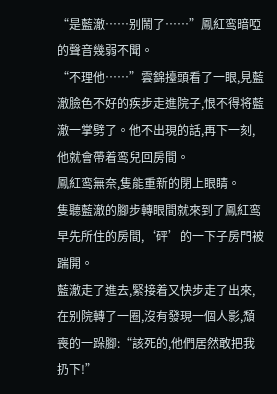“是藍澈……别鬧了……”鳳紅鸾暗啞的聲音幾弱不聞。
“不理他……”雲錦擡頭看了一眼,見藍澈臉色不好的疾步走進院子,恨不得将藍澈一掌劈了。他不出現的話,再下一刻,他就會帶着鸾兒回房間。
鳳紅鸾無奈,隻能重新的閉上眼睛。
隻聽藍澈的腳步轉眼間就來到了鳳紅鸾早先所住的房間,‘砰’的一下子房門被踹開。
藍澈走了進去,緊接着又快步走了出來,在别院轉了一圈,沒有發現一個人影,頹喪的一跺腳:“該死的,他們居然敢把我扔下!”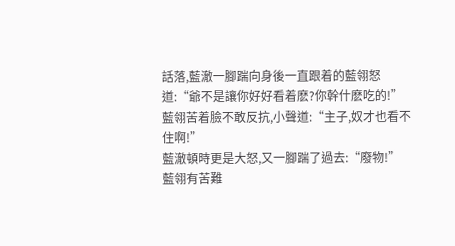話落,藍澈一腳踹向身後一直跟着的藍翎怒道:“爺不是讓你好好看着麽?你幹什麽吃的!”
藍翎苦着臉不敢反抗,小聲道:“主子,奴才也看不住啊!”
藍澈頓時更是大怒,又一腳踹了過去:“廢物!”
藍翎有苦難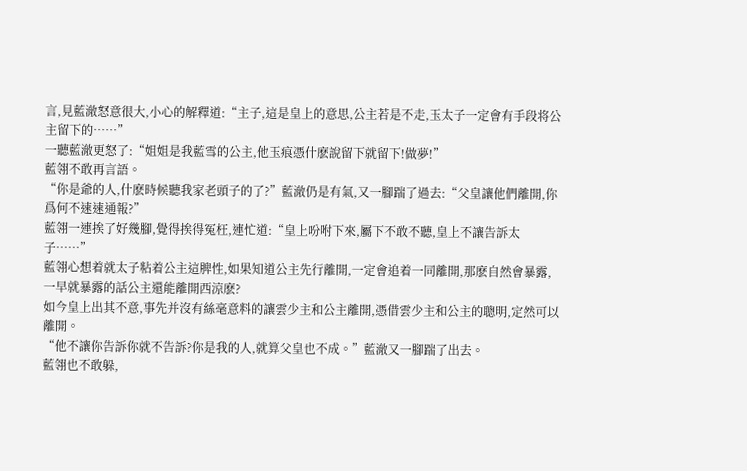言,見藍澈怒意很大,小心的解釋道:“主子,這是皇上的意思,公主若是不走,玉太子一定會有手段将公主留下的……”
一聽藍澈更怒了:“姐姐是我藍雪的公主,他玉痕憑什麽說留下就留下!做夢!”
藍翎不敢再言語。
“你是爺的人,什麽時候聽我家老頭子的了?”藍澈仍是有氣,又一腳踹了過去:“父皇讓他們離開,你爲何不速速通報?”
藍翎一連挨了好幾腳,覺得挨得冤枉,連忙道:“皇上吩咐下來,屬下不敢不聽,皇上不讓告訴太子……”
藍翎心想着就太子粘着公主這脾性,如果知道公主先行離開,一定會追着一同離開,那麽自然會暴露,一早就暴露的話公主還能離開西涼麽?
如今皇上出其不意,事先并沒有絲毫意料的讓雲少主和公主離開,憑借雲少主和公主的聰明,定然可以離開。
“他不讓你告訴你就不告訴?你是我的人,就算父皇也不成。”藍澈又一腳踹了出去。
藍翎也不敢躲,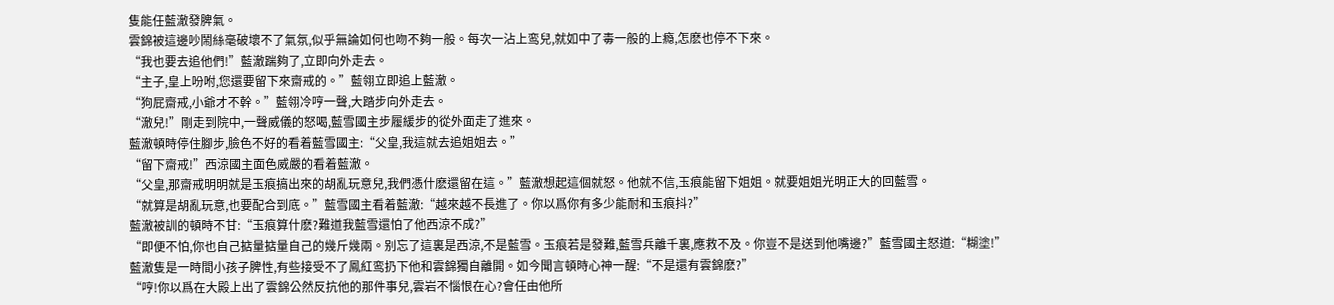隻能任藍澈發脾氣。
雲錦被這邊吵鬧絲毫破壞不了氣氛,似乎無論如何也吻不夠一般。每次一沾上鸾兒,就如中了毒一般的上瘾,怎麽也停不下來。
“我也要去追他們!”藍澈踹夠了,立即向外走去。
“主子,皇上吩咐,您還要留下來齋戒的。”藍翎立即追上藍澈。
“狗屁齋戒,小爺才不幹。”藍翎冷哼一聲,大踏步向外走去。
“澈兒!”剛走到院中,一聲威儀的怒喝,藍雪國主步履緩步的從外面走了進來。
藍澈頓時停住腳步,臉色不好的看着藍雪國主:“父皇,我這就去追姐姐去。”
“留下齋戒!”西涼國主面色威嚴的看着藍澈。
“父皇,那齋戒明明就是玉痕搞出來的胡亂玩意兒,我們憑什麽還留在這。”藍澈想起這個就怒。他就不信,玉痕能留下姐姐。就要姐姐光明正大的回藍雪。
“就算是胡亂玩意,也要配合到底。”藍雪國主看着藍澈:“越來越不長進了。你以爲你有多少能耐和玉痕抖?”
藍澈被訓的頓時不甘:“玉痕算什麽?難道我藍雪還怕了他西涼不成?”
“即便不怕,你也自己掂量掂量自己的幾斤幾兩。别忘了這裏是西涼,不是藍雪。玉痕若是發難,藍雪兵離千裏,應救不及。你豈不是送到他嘴邊?”藍雪國主怒道:“糊塗!”
藍澈隻是一時間小孩子脾性,有些接受不了鳳紅鸾扔下他和雲錦獨自離開。如今聞言頓時心神一醒:“不是還有雲錦麽?”
“哼!你以爲在大殿上出了雲錦公然反抗他的那件事兒,雲岩不惱恨在心?會任由他所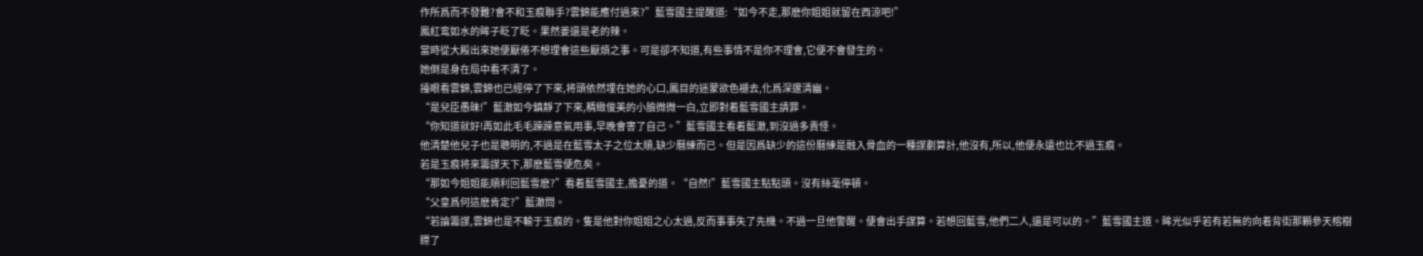作所爲而不發難?會不和玉痕聯手?雲錦能應付過來?”藍雪國主提醒道:“如今不走,那麽你姐姐就留在西涼吧!”
鳳紅鸾如水的眸子眨了眨。果然姜還是老的辣。
當時從大殿出來她便厭倦不想理會這些厭煩之事。可是卻不知道,有些事情不是你不理會,它便不會發生的。
她倒是身在局中看不清了。
擡眼看雲錦,雲錦也已經停了下來,将頭依然埋在她的心口,鳳目的迷蒙欲色褪去,化爲深邃清幽。
“是兒臣愚昧!”藍澈如今鎮靜了下來,精緻俊美的小臉微微一白,立即對着藍雪國主請罪。
“你知道就好!再如此毛毛躁躁意氣用事,早晚會害了自己。”藍雪國主看着藍澈,到沒過多責怪。
他清楚他兒子也是聰明的,不過是在藍雪太子之位太順,缺少曆練而已。但是因爲缺少的這份曆練是融入骨血的一種謀劃算計,他沒有,所以,他便永遠也比不過玉痕。
若是玉痕将來籌謀天下,那麽藍雪便危矣。
“那如今姐姐能順利回藍雪麽?”看着藍雪國主,擔憂的道。“自然!”藍雪國主點點頭。沒有絲毫停頓。
“父皇爲何這麽肯定?”藍澈問。
“若論籌謀,雲錦也是不輸于玉痕的。隻是他對你姐姐之心太過,反而事事失了先機。不過一旦他警醒。便會出手謀算。若想回藍雪,他們二人,還是可以的。”藍雪國主道。眸光似乎若有若無的向着背街那顆參天榕樹瞟了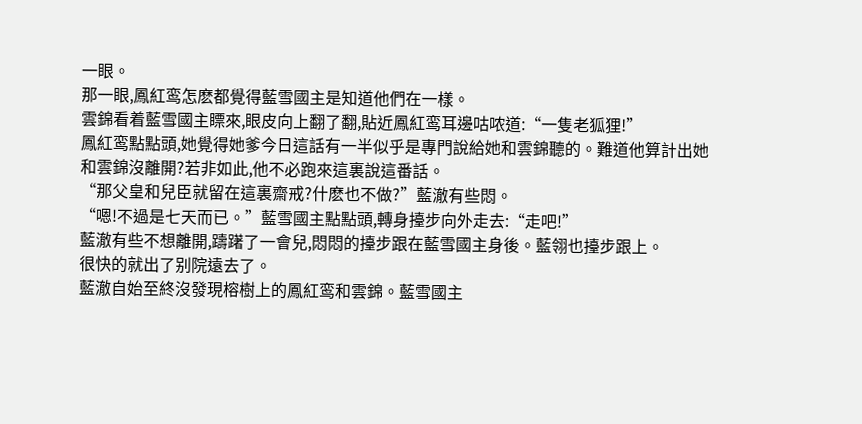一眼。
那一眼,鳳紅鸾怎麽都覺得藍雪國主是知道他們在一樣。
雲錦看着藍雪國主瞟來,眼皮向上翻了翻,貼近鳳紅鸾耳邊咕哝道:“一隻老狐狸!”
鳳紅鸾點點頭,她覺得她爹今日這話有一半似乎是專門說給她和雲錦聽的。難道他算計出她和雲錦沒離開?若非如此,他不必跑來這裏說這番話。
“那父皇和兒臣就留在這裏齋戒?什麽也不做?”藍澈有些悶。
“嗯!不過是七天而已。”藍雪國主點點頭,轉身擡步向外走去:“走吧!”
藍澈有些不想離開,躊躇了一會兒,悶悶的擡步跟在藍雪國主身後。藍翎也擡步跟上。
很快的就出了别院遠去了。
藍澈自始至終沒發現榕樹上的鳳紅鸾和雲錦。藍雪國主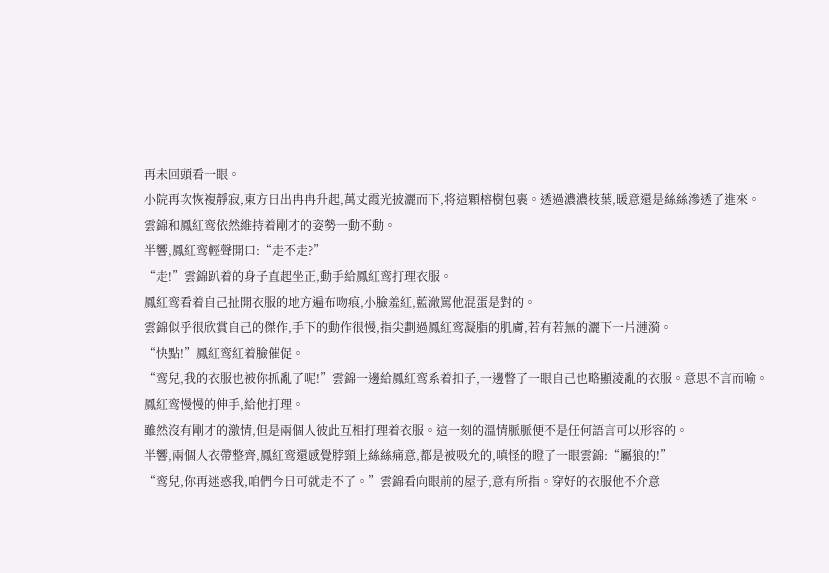再未回頭看一眼。
小院再次恢複靜寂,東方日出冉冉升起,萬丈霞光披灑而下,将這顆榕樹包裹。透過濃濃枝葉,暖意還是絲絲滲透了進來。
雲錦和鳳紅鸾依然維持着剛才的姿勢一動不動。
半響,鳳紅鸾輕聲開口:“走不走?”
“走!”雲錦趴着的身子直起坐正,動手給鳳紅鸾打理衣服。
鳳紅鸾看着自己扯開衣服的地方遍布吻痕,小臉羞紅,藍澈罵他混蛋是對的。
雲錦似乎很欣賞自己的傑作,手下的動作很慢,指尖劃過鳳紅鸾凝脂的肌膚,若有若無的灑下一片漣漪。
“快點!”鳳紅鸾紅着臉催促。
“鸾兒,我的衣服也被你抓亂了呢!”雲錦一邊給鳳紅鸾系着扣子,一邊瞥了一眼自己也略顯淩亂的衣服。意思不言而喻。
鳳紅鸾慢慢的伸手,給他打理。
雖然沒有剛才的激情,但是兩個人彼此互相打理着衣服。這一刻的溫情脈脈便不是任何語言可以形容的。
半響,兩個人衣帶整齊,鳳紅鸾還感覺脖頸上絲絲痛意,都是被吸允的,嗔怪的瞪了一眼雲錦:“屬狼的!”
“鸾兒,你再迷惑我,咱們今日可就走不了。”雲錦看向眼前的屋子,意有所指。穿好的衣服他不介意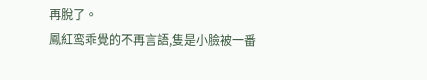再脫了。
鳳紅鸾乖覺的不再言語,隻是小臉被一番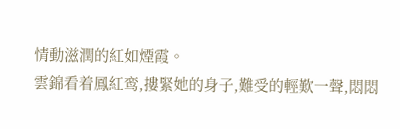情動滋潤的紅如煙霞。
雲錦看着鳳紅鸾,摟緊她的身子,難受的輕歎一聲,悶悶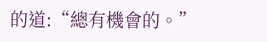的道:“總有機會的。”